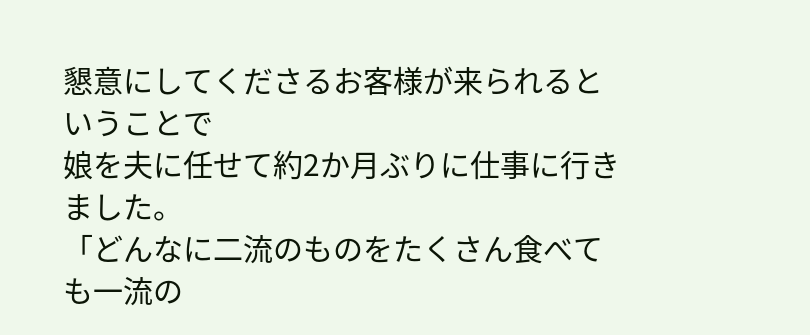懇意にしてくださるお客様が来られるということで
娘を夫に任せて約2か月ぶりに仕事に行きました。
「どんなに二流のものをたくさん食べても一流の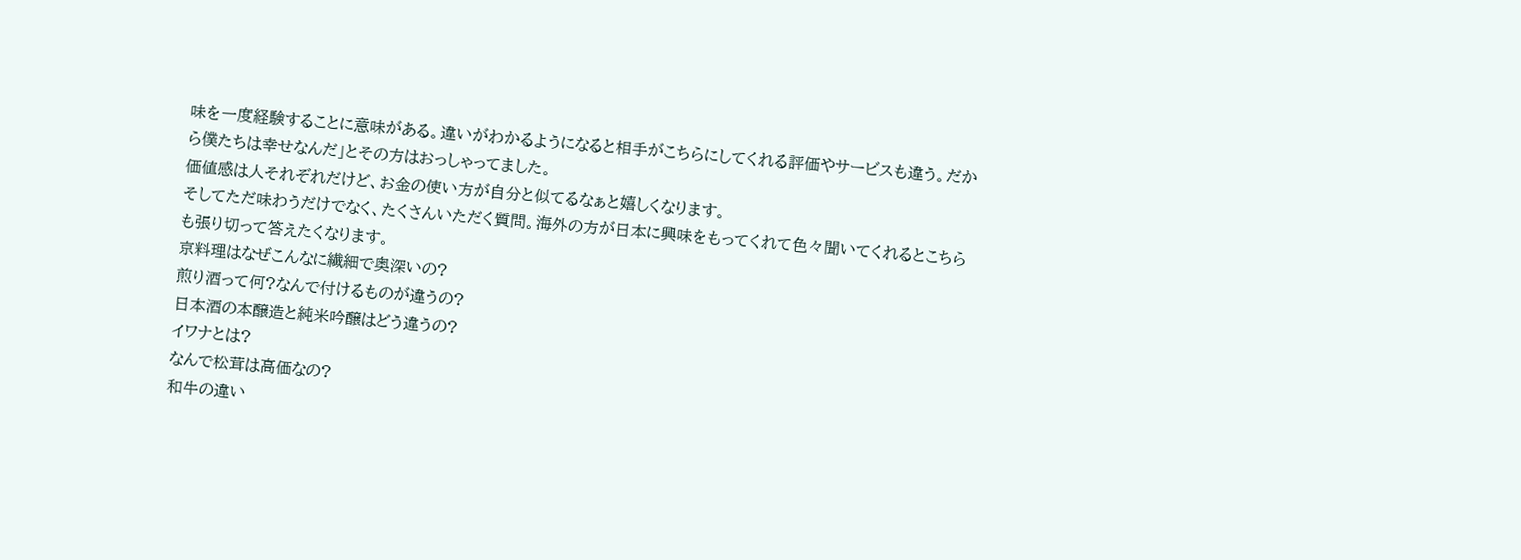味を一度経験することに意味がある。違いがわかるようになると相手がこちらにしてくれる評価やサービスも違う。だから僕たちは幸せなんだ」とその方はおっしゃってました。
価値感は人それぞれだけど、お金の使い方が自分と似てるなぁと嬉しくなります。
そしてただ味わうだけでなく、たくさんいただく質問。海外の方が日本に興味をもってくれて色々聞いてくれるとこちらも張り切って答えたくなります。
京料理はなぜこんなに繊細で奥深いの?
煎り酒って何?なんで付けるものが違うの?
日本酒の本醸造と純米吟醸はどう違うの?
イワナとは?
なんで松茸は高価なの?
和牛の違い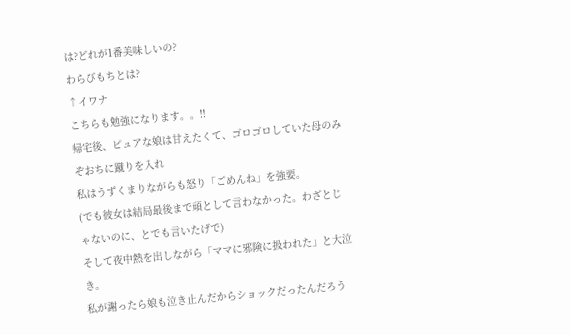は?どれが1番美味しいの?
わらびもちとは?
↑イワナ
こちらも勉強になります。。!!
帰宅後、ピュアな娘は甘えたくて、ゴロゴロしていた母のみぞおちに蹴りを入れ
私はうずくまりながらも怒り「ごめんね」を強要。
(でも彼女は結局最後まで頑として言わなかった。わざとじゃないのに、とでも言いたげで)
そして夜中熱を出しながら「ママに邪険に扱われた」と大泣き。
私が謝ったら娘も泣き止んだからショックだったんだろう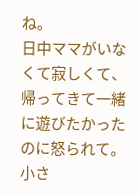ね。
日中ママがいなくて寂しくて、帰ってきて一緒に遊びたかったのに怒られて。
小さ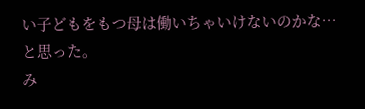い子どもをもつ母は働いちゃいけないのかな…と思った。
み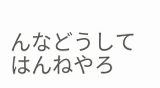んなどうしてはんねやろ